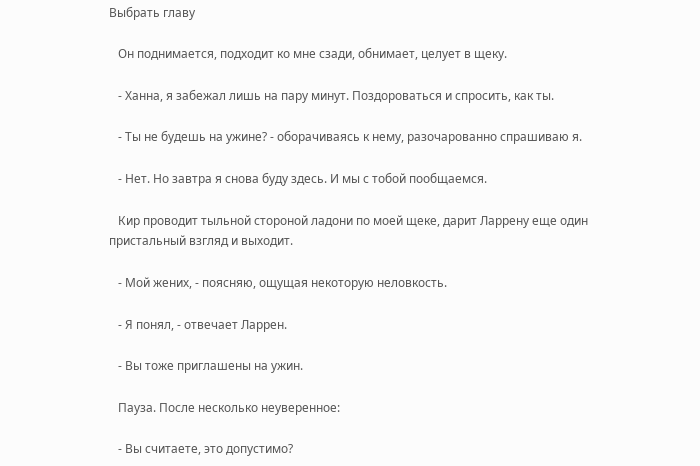Выбрать главу

   Он поднимается, подходит ко мне сзади, обнимает, целует в щеку.

   - Ханна, я забежал лишь на пару минут. Поздороваться и спросить, как ты.

   - Ты не будешь на ужине? - оборачиваясь к нему, разочарованно спрашиваю я.

   - Нет. Но завтра я снова буду здесь. И мы с тобой пообщаемся.

   Кир проводит тыльной стороной ладони по моей щеке, дарит Ларрену еще один пристальный взгляд и выходит.

   - Мой жених, - поясняю, ощущая некоторую неловкость.

   - Я понял, - отвечает Ларрен.

   - Вы тоже приглашены на ужин.

   Пауза. После несколько неуверенное:

   - Вы считаете, это допустимо?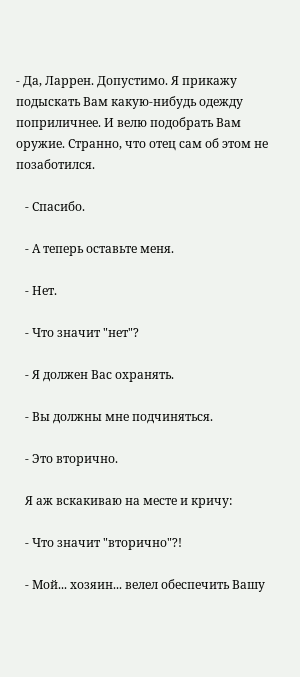- Да, Ларрен. Допустимо. Я прикажу подыскать Вам какую-нибудь одежду поприличнее. И велю подобрать Вам оружие. Странно, что отец сам об этом не позаботился.

   - Спасибо.

   - А теперь оставьте меня.

   - Нет.

   - Что значит "нет"?

   - Я должен Вас охранять.

   - Вы должны мне подчиняться.

   - Это вторично.

   Я аж вскакиваю на месте и кричу:

   - Что значит "вторично"?!

   - Мой... хозяин... велел обеспечить Вашу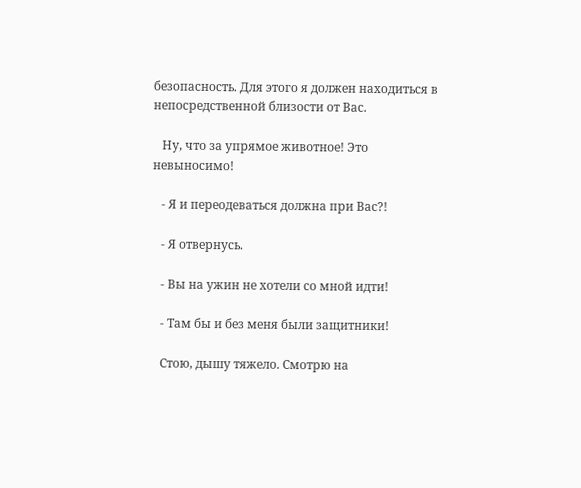безопасность. Для этого я должен находиться в непосредственной близости от Вас.

   Ну, что за упрямое животное! Это невыносимо!

   - Я и переодеваться должна при Вас?!

   - Я отвернусь.

   - Вы на ужин не хотели со мной идти!

   - Там бы и без меня были защитники!

   Стою, дышу тяжело. Смотрю на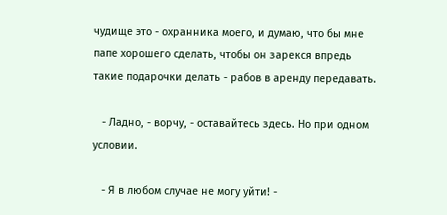чудище это - охранника моего, и думаю, что бы мне папе хорошего сделать, чтобы он зарекся впредь такие подарочки делать - рабов в аренду передавать.

   - Ладно, - ворчу, - оставайтесь здесь. Но при одном условии.

   - Я в любом случае не могу уйти! -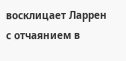восклицает Ларрен с отчаянием в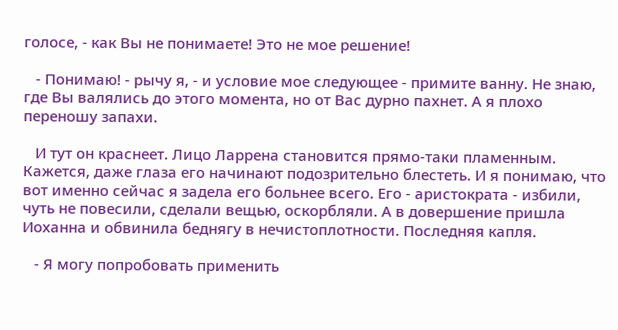голосе, - как Вы не понимаете! Это не мое решение!

   - Понимаю! - рычу я, - и условие мое следующее - примите ванну. Не знаю, где Вы валялись до этого момента, но от Вас дурно пахнет. А я плохо переношу запахи.

   И тут он краснеет. Лицо Ларрена становится прямо-таки пламенным. Кажется, даже глаза его начинают подозрительно блестеть. И я понимаю, что вот именно сейчас я задела его больнее всего. Его - аристократа - избили, чуть не повесили, сделали вещью, оскорбляли. А в довершение пришла Иоханна и обвинила беднягу в нечистоплотности. Последняя капля.

   - Я могу попробовать применить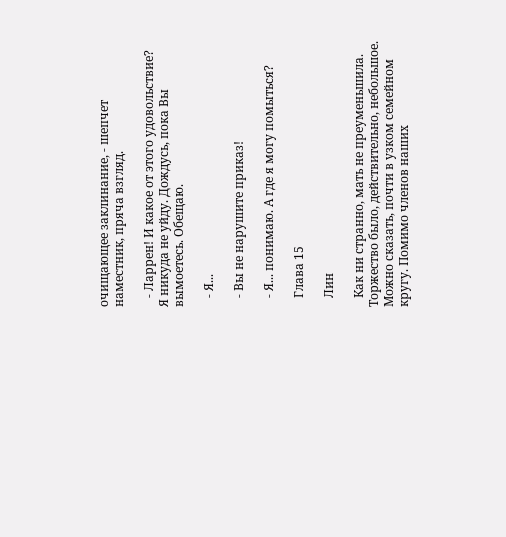очищающее заклинание, - шепчет наместник, пряча взгляд.

   - Ларрен! И какое от этого удовольствие? Я никуда не уйду. Дождусь, пока Вы вымоетесь. Обещаю.

   - Я...

   - Вы не нарушите приказ!

   - Я... понимаю. А где я могу помыться?

   Глава 15

   Лин

   Как ни странно, мать не преуменьшила. Торжество было, действительно, небольшое. Можно сказать, почти в узком семейном кругу. Помимо членов наших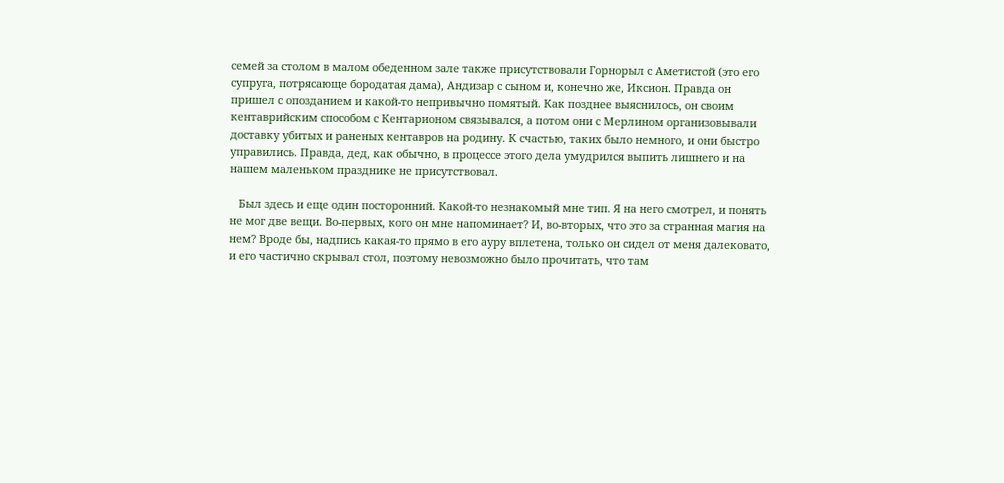семей за столом в малом обеденном зале также присутствовали Горнорыл с Аметистой (это его супруга, потрясающе бородатая дама), Андизар с сыном и, конечно же, Иксион. Правда он пришел с опозданием и какой-то непривычно помятый. Как позднее выяснилось, он своим кентаврийским способом с Кентарионом связывался, а потом они с Мерлином организовывали доставку убитых и раненых кентавров на родину. К счастью, таких было немного, и они быстро управились. Правда, дед, как обычно, в процессе этого дела умудрился выпить лишнего и на нашем маленьком празднике не присутствовал.

   Был здесь и еще один посторонний. Какой-то незнакомый мне тип. Я на него смотрел, и понять не мог две вещи. Во-первых, кого он мне напоминает? И, во-вторых, что это за странная магия на нем? Вроде бы, надпись какая-то прямо в его ауру вплетена, только он сидел от меня далековато, и его частично скрывал стол, поэтому невозможно было прочитать, что там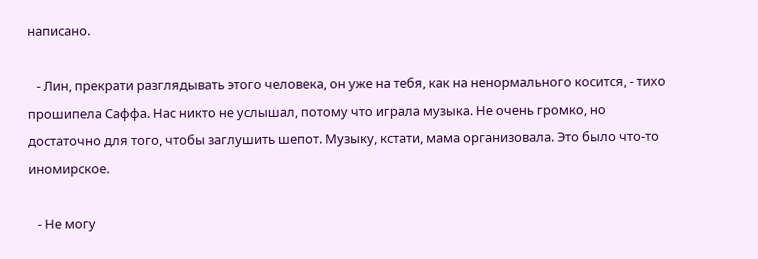написано.

   - Лин, прекрати разглядывать этого человека, он уже на тебя, как на ненормального косится, - тихо прошипела Саффа. Нас никто не услышал, потому что играла музыка. Не очень громко, но достаточно для того, чтобы заглушить шепот. Музыку, кстати, мама организовала. Это было что-то иномирское.

   - Не могу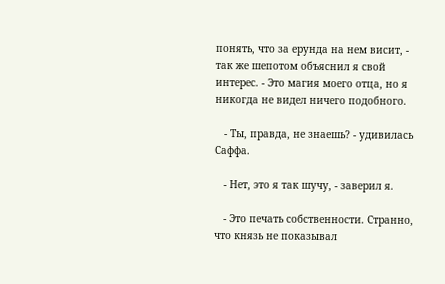понять, что за ерунда на нем висит, - так же шепотом объяснил я свой интерес. - Это магия моего отца, но я никогда не видел ничего подобного.

   - Ты, правда, не знаешь? - удивилась Саффа.

   - Нет, это я так шучу, - заверил я.

   - Это печать собственности. Странно, что князь не показывал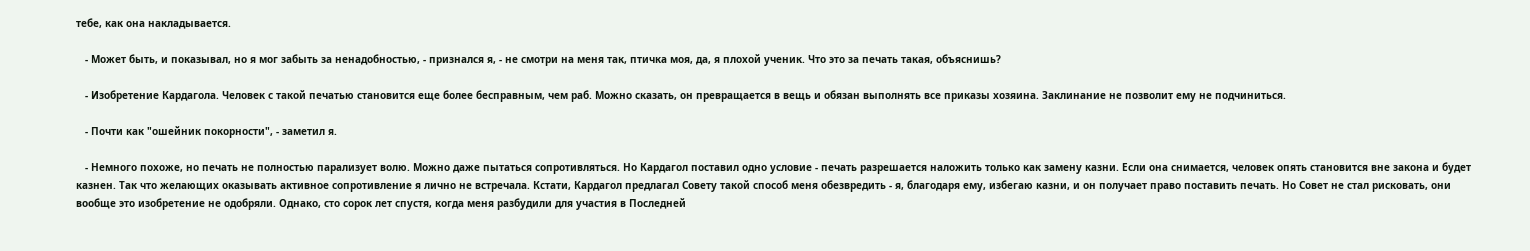тебе, как она накладывается.

   - Может быть, и показывал, но я мог забыть за ненадобностью, - признался я, - не смотри на меня так, птичка моя, да, я плохой ученик. Что это за печать такая, объяснишь?

   - Изобретение Кардагола. Человек с такой печатью становится еще более бесправным, чем раб. Можно сказать, он превращается в вещь и обязан выполнять все приказы хозяина. Заклинание не позволит ему не подчиниться.

   - Почти как "ошейник покорности", - заметил я.

   - Немного похоже, но печать не полностью парализует волю. Можно даже пытаться сопротивляться. Но Кардагол поставил одно условие - печать разрешается наложить только как замену казни. Если она снимается, человек опять становится вне закона и будет казнен. Так что желающих оказывать активное сопротивление я лично не встречала. Кстати, Кардагол предлагал Совету такой способ меня обезвредить - я, благодаря ему, избегаю казни, и он получает право поставить печать. Но Совет не стал рисковать, они вообще это изобретение не одобряли. Однако, сто сорок лет спустя, когда меня разбудили для участия в Последней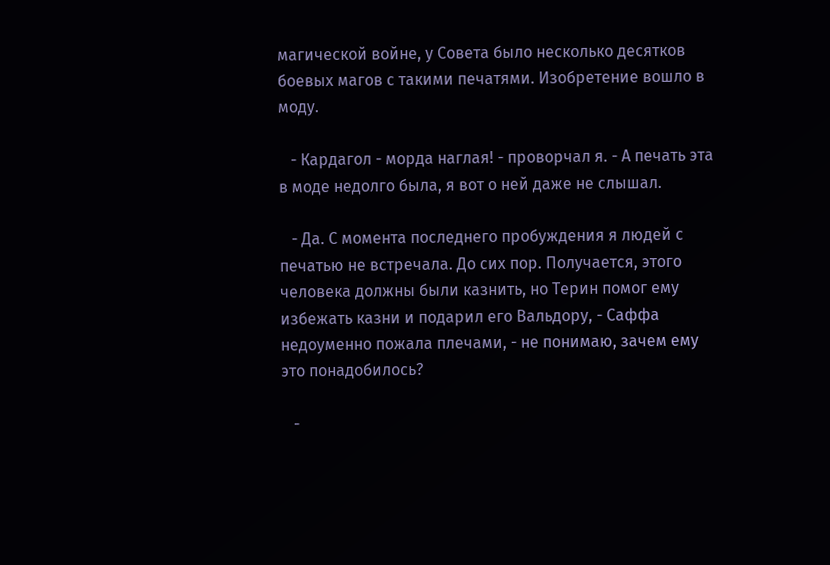магической войне, у Совета было несколько десятков боевых магов с такими печатями. Изобретение вошло в моду.

   - Кардагол - морда наглая! - проворчал я. - А печать эта в моде недолго была, я вот о ней даже не слышал.

   - Да. С момента последнего пробуждения я людей с печатью не встречала. До сих пор. Получается, этого человека должны были казнить, но Терин помог ему избежать казни и подарил его Вальдору, - Саффа недоуменно пожала плечами, - не понимаю, зачем ему это понадобилось?

   -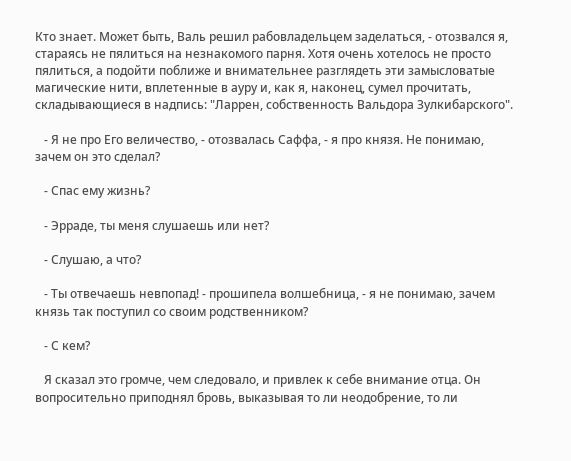Кто знает. Может быть, Валь решил рабовладельцем заделаться, - отозвался я, стараясь не пялиться на незнакомого парня. Хотя очень хотелось не просто пялиться, а подойти поближе и внимательнее разглядеть эти замысловатые магические нити, вплетенные в ауру и, как я, наконец, сумел прочитать, складывающиеся в надпись: "Ларрен, собственность Вальдора Зулкибарского".

   - Я не про Его величество, - отозвалась Саффа, - я про князя. Не понимаю, зачем он это сделал?

   - Спас ему жизнь?

   - Эрраде, ты меня слушаешь или нет?

   - Слушаю, а что?

   - Ты отвечаешь невпопад! - прошипела волшебница, - я не понимаю, зачем князь так поступил со своим родственником?

   - С кем?

   Я сказал это громче, чем следовало, и привлек к себе внимание отца. Он вопросительно приподнял бровь, выказывая то ли неодобрение, то ли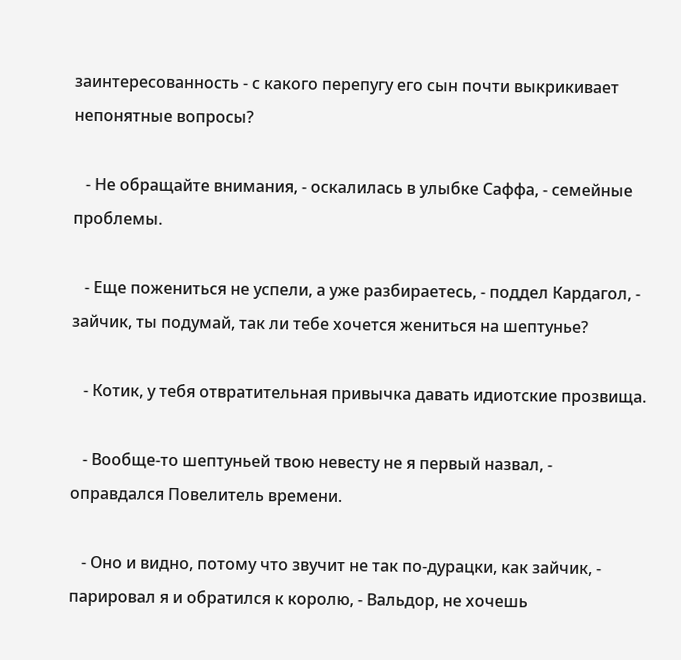заинтересованность - с какого перепугу его сын почти выкрикивает непонятные вопросы?

   - Не обращайте внимания, - оскалилась в улыбке Саффа, - семейные проблемы.

   - Еще пожениться не успели, а уже разбираетесь, - поддел Кардагол, - зайчик, ты подумай, так ли тебе хочется жениться на шептунье?

   - Котик, у тебя отвратительная привычка давать идиотские прозвища.

   - Вообще-то шептуньей твою невесту не я первый назвал, - оправдался Повелитель времени.

   - Оно и видно, потому что звучит не так по-дурацки, как зайчик, - парировал я и обратился к королю, - Вальдор, не хочешь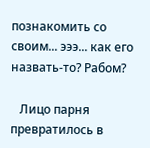познакомить со своим... эээ... как его назвать-то? Рабом?

   Лицо парня превратилось в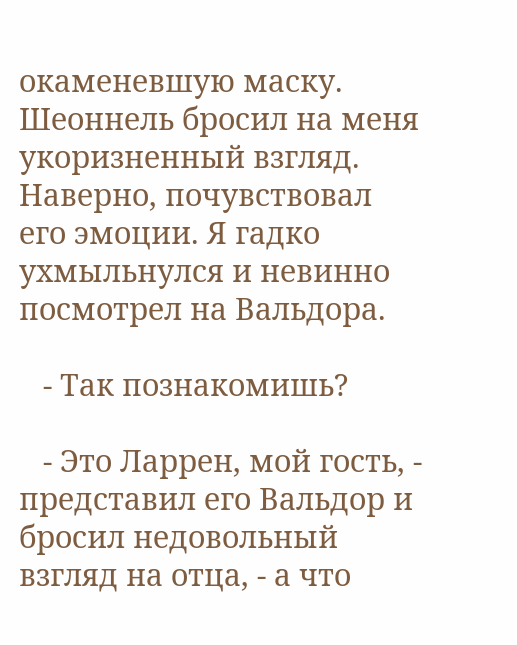окаменевшую маску. Шеоннель бросил на меня укоризненный взгляд. Наверно, почувствовал его эмоции. Я гадко ухмыльнулся и невинно посмотрел на Вальдора.

   - Так познакомишь?

   - Это Ларрен, мой гость, - представил его Вальдор и бросил недовольный взгляд на отца, - а что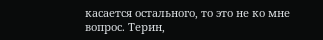касается остального, то это не ко мне вопрос. Терин,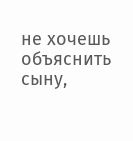не хочешь объяснить сыну,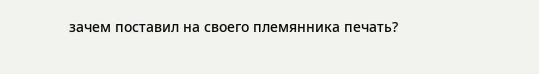зачем поставил на своего племянника печать?